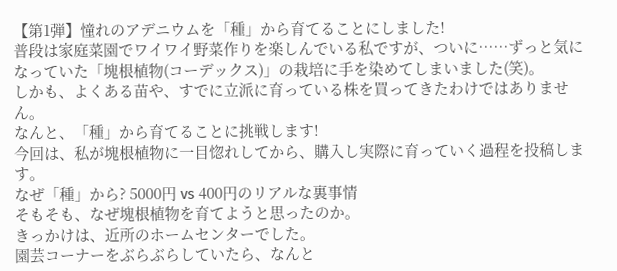【第1弾】憧れのアデニウムを「種」から育てることにしました!
普段は家庭菜園でワイワイ野菜作りを楽しんでいる私ですが、ついに……ずっと気になっていた「塊根植物(コーデックス)」の栽培に手を染めてしまいました(笑)。
しかも、よくある苗や、すでに立派に育っている株を買ってきたわけではありません。
なんと、「種」から育てることに挑戦します!
今回は、私が塊根植物に一目惚れしてから、購入し実際に育っていく過程を投稿します。
なぜ「種」から? 5000円 vs 400円のリアルな裏事情
そもそも、なぜ塊根植物を育てようと思ったのか。
きっかけは、近所のホームセンターでした。
園芸コーナーをぶらぶらしていたら、なんと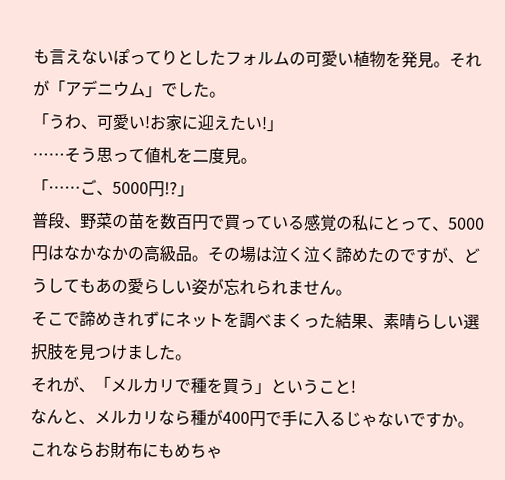も言えないぽってりとしたフォルムの可愛い植物を発見。それが「アデニウム」でした。
「うわ、可愛い!お家に迎えたい!」
……そう思って値札を二度見。
「……ご、5000円!?」
普段、野菜の苗を数百円で買っている感覚の私にとって、5000円はなかなかの高級品。その場は泣く泣く諦めたのですが、どうしてもあの愛らしい姿が忘れられません。
そこで諦めきれずにネットを調べまくった結果、素晴らしい選択肢を見つけました。
それが、「メルカリで種を買う」ということ!
なんと、メルカリなら種が400円で手に入るじゃないですか。
これならお財布にもめちゃ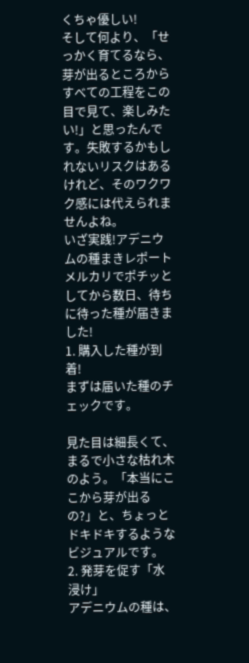くちゃ優しい!
そして何より、「せっかく育てるなら、芽が出るところからすべての工程をこの目で見て、楽しみたい!」と思ったんです。失敗するかもしれないリスクはあるけれど、そのワクワク感には代えられませんよね。
いざ実践!アデニウムの種まきレポート
メルカリでポチッとしてから数日、待ちに待った種が届きました!
1. 購入した種が到着!
まずは届いた種のチェックです。

見た目は細長くて、まるで小さな枯れ木のよう。「本当にここから芽が出るの?」と、ちょっとドキドキするようなビジュアルです。
2. 発芽を促す「水浸け」
アデニウムの種は、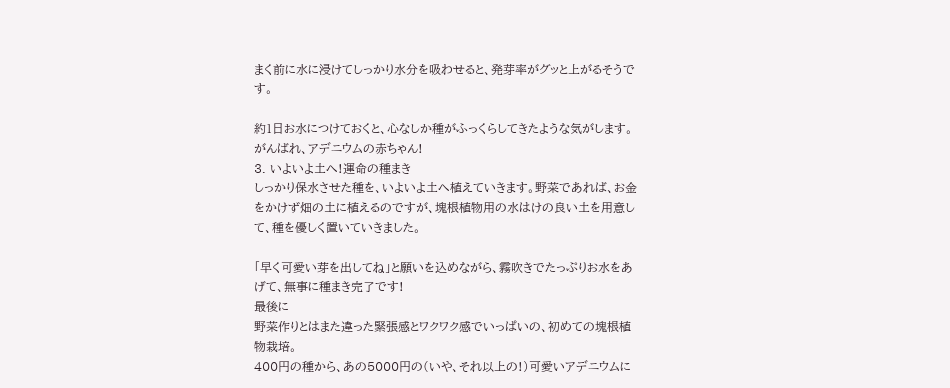まく前に水に浸けてしっかり水分を吸わせると、発芽率がグッと上がるそうです。

約1日お水につけておくと、心なしか種がふっくらしてきたような気がします。がんばれ、アデニウムの赤ちゃん!
3. いよいよ土へ!運命の種まき
しっかり保水させた種を、いよいよ土へ植えていきます。野菜であれば、お金をかけず畑の土に植えるのですが、塊根植物用の水はけの良い土を用意して、種を優しく置いていきました。

「早く可愛い芽を出してね」と願いを込めながら、霧吹きでたっぷりお水をあげて、無事に種まき完了です!
最後に
野菜作りとはまた違った緊張感とワクワク感でいっぱいの、初めての塊根植物栽培。
400円の種から、あの5000円の(いや、それ以上の!)可愛いアデニウムに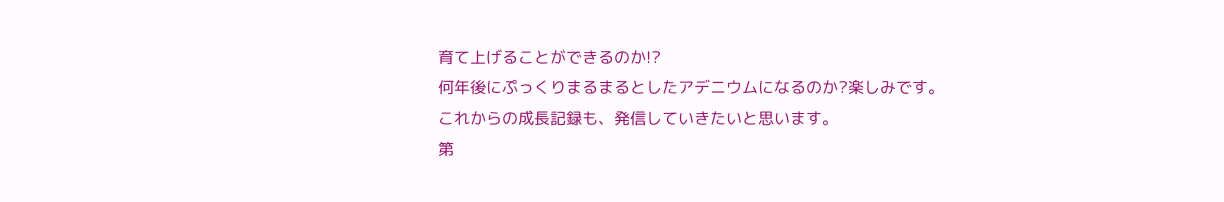育て上げることができるのか!?
何年後にぷっくりまるまるとしたアデニウムになるのか?楽しみです。
これからの成長記録も、発信していきたいと思います。
第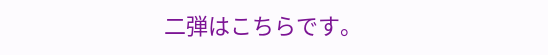二弾はこちらです。